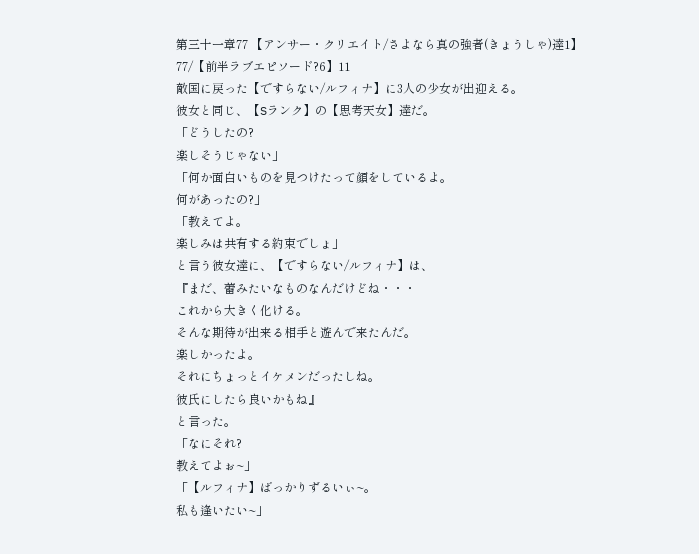第三十一章77 【アンサー・クリエイト/さよなら真の強者(きょうしゃ)達1】77/【前半ラブエピソード?6】11
敵国に戻った【ですらない/ルフィナ】に3人の少女が出迎える。
彼女と同じ、【Sランク】の【思考天女】達だ。
「どうしたの?
楽しそうじゃない」
「何か面白いものを見つけたって顔をしているよ。
何があったの?」
「教えてよ。
楽しみは共有する約束でしょ」
と言う彼女達に、【ですらない/ルフィナ】は、
『まだ、蕾みたいなものなんだけどね・・・
これから大きく化ける。
そんな期待が出来る相手と遊んで来たんだ。
楽しかったよ。
それにちょっとイケメンだったしね。
彼氏にしたら良いかもね』
と言った。
「なにそれ?
教えてよぉ~」
「【ルフィナ】ばっかりずるいぃ~。
私も逢いたい~」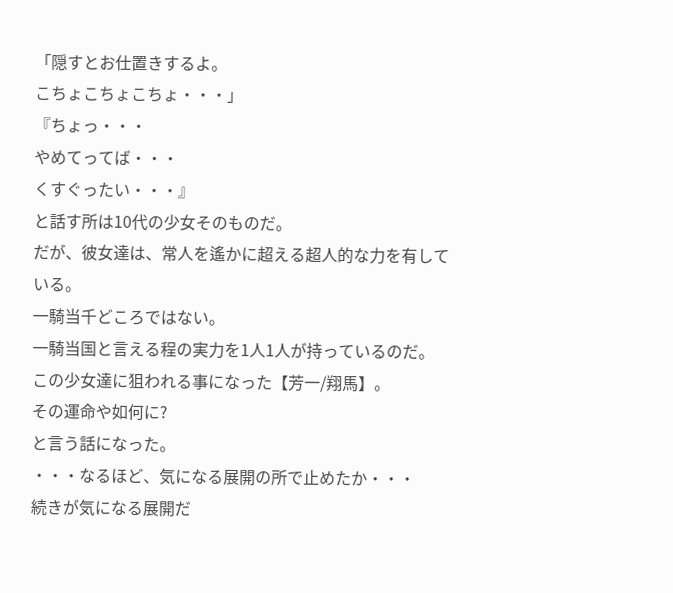「隠すとお仕置きするよ。
こちょこちょこちょ・・・」
『ちょっ・・・
やめてってば・・・
くすぐったい・・・』
と話す所は10代の少女そのものだ。
だが、彼女達は、常人を遙かに超える超人的な力を有している。
一騎当千どころではない。
一騎当国と言える程の実力を1人1人が持っているのだ。
この少女達に狙われる事になった【芳一/翔馬】。
その運命や如何に?
と言う話になった。
・・・なるほど、気になる展開の所で止めたか・・・
続きが気になる展開だ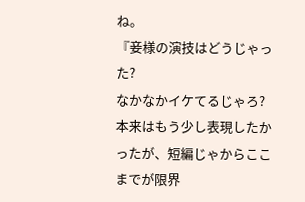ね。
『妾様の演技はどうじゃった?
なかなかイケてるじゃろ?
本来はもう少し表現したかったが、短編じゃからここまでが限界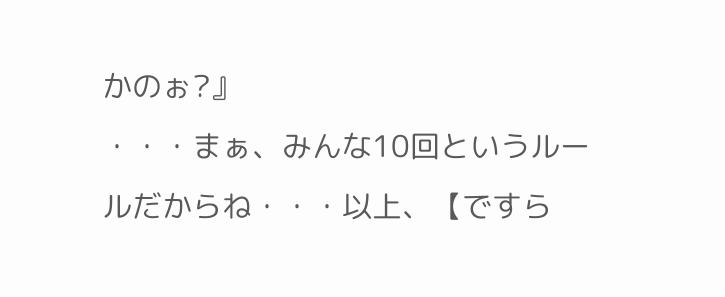かのぉ?』
・・・まぁ、みんな10回というルールだからね・・・以上、【ですら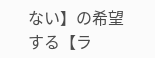ない】の希望する【ラ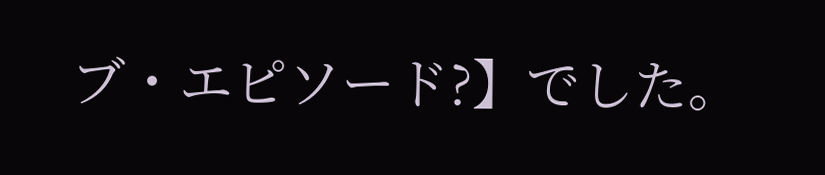ブ・エピソード?】でした。